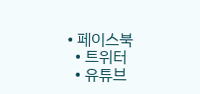• 페이스북
  • 트위터
  • 유튜브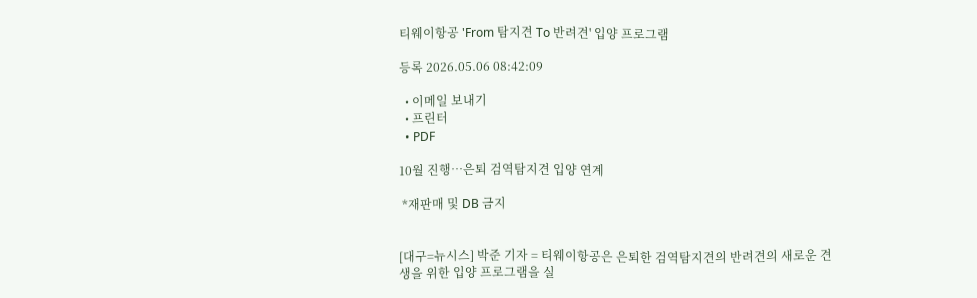티웨이항공 'From 탐지견 To 반려견' 입양 프로그램

등록 2026.05.06 08:42:09

  • 이메일 보내기
  • 프린터
  • PDF

10월 진행…은퇴 검역탐지견 입양 연계

 *재판매 및 DB 금지


[대구=뉴시스] 박준 기자 = 티웨이항공은 은퇴한 검역탐지견의 반려견의 새로운 견생을 위한 입양 프로그램을 실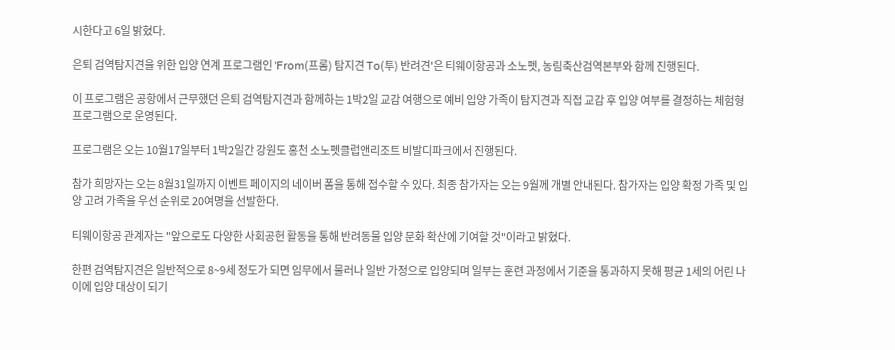시한다고 6일 밝혔다.

은퇴 검역탐지견을 위한 입양 연계 프로그램인 'From(프롬) 탐지견 To(투) 반려견'은 티웨이항공과 소노펫, 농림축산검역본부와 함께 진행된다.

이 프로그램은 공항에서 근무했던 은퇴 검역탐지견과 함께하는 1박2일 교감 여행으로 예비 입양 가족이 탐지견과 직접 교감 후 입양 여부를 결정하는 체험형 프로그램으로 운영된다.

프로그램은 오는 10월17일부터 1박2일간 강원도 홍천 소노펫클럽앤리조트 비발디파크에서 진행된다.

참가 희망자는 오는 8월31일까지 이벤트 페이지의 네이버 폼을 통해 접수할 수 있다. 최종 참가자는 오는 9월께 개별 안내된다. 참가자는 입양 확정 가족 및 입양 고려 가족을 우선 순위로 20여명을 선발한다.

티웨이항공 관계자는 "앞으로도 다양한 사회공헌 활동을 통해 반려동물 입양 문화 확산에 기여할 것"이라고 밝혔다.

한편 검역탐지견은 일반적으로 8~9세 정도가 되면 임무에서 물러나 일반 가정으로 입양되며 일부는 훈련 과정에서 기준을 통과하지 못해 평균 1세의 어린 나이에 입양 대상이 되기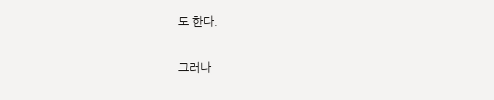도 한다.

그러나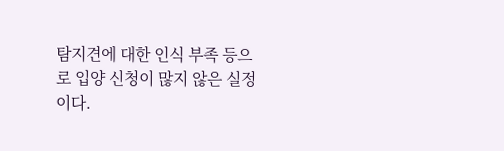탐지견에 대한 인식 부족 등으로 입양 신청이 많지 않은 실정이다.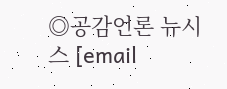◎공감언론 뉴시스 [email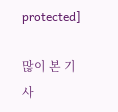protected]

많이 본 기사